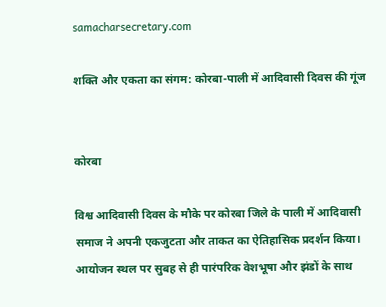samacharsecretary.com

शक्ति और एकता का संगम: कोरबा-पाली में आदिवासी दिवस की गूंज


कोरबा

विश्व आदिवासी दिवस के मौके पर कोरबा जिले के पाली में आदिवासी समाज ने अपनी एकजुटता और ताकत का ऐतिहासिक प्रदर्शन किया। आयोजन स्थल पर सुबह से ही पारंपरिक वेशभूषा और झंडों के साथ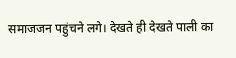समाजजन पहुंचने लगे। देखते ही देखते पाली का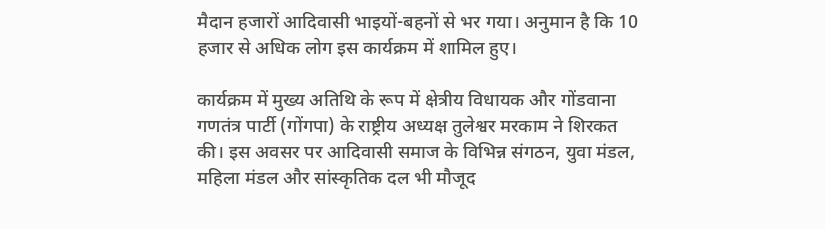मैदान हजारों आदिवासी भाइयों-बहनों से भर गया। अनुमान है कि 10 हजार से अधिक लोग इस कार्यक्रम में शामिल हुए।

कार्यक्रम में मुख्य अतिथि के रूप में क्षेत्रीय विधायक और गोंडवाना गणतंत्र पार्टी (गोंगपा) के राष्ट्रीय अध्यक्ष तुलेश्वर मरकाम ने शिरकत की। इस अवसर पर आदिवासी समाज के विभिन्न संगठन, युवा मंडल, महिला मंडल और सांस्कृतिक दल भी मौजूद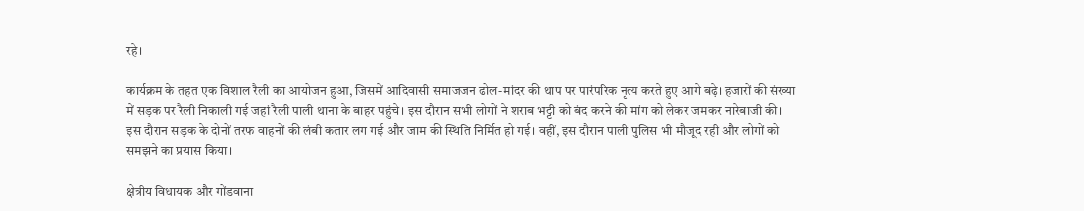रहे।

कार्यक्रम के तहत एक विशाल रैली का आयोजन हुआ, जिसमें आदिवासी समाजजन ढोल-मांदर की थाप पर पारंपरिक नृत्य करते हुए आगे बढ़े। हजारों की संख्या में सड़क पर रैली निकाली गई जहां रैली पाली थाना के बाहर पहुंचे। इस दौरान सभी लोगों ने शराब भट्टी को बंद करने की मांग को लेकर जमकर नारेबाजी की। इस दौरान सड़क के दोनों तरफ वाहनों की लंबी कतार लग गई और जाम की स्थिति निर्मित हो गई। वहीं, इस दौरान पाली पुलिस भी मौजूद रही और लोगों को समझने का प्रयास किया।

क्षेत्रीय विधायक और गोंडवाना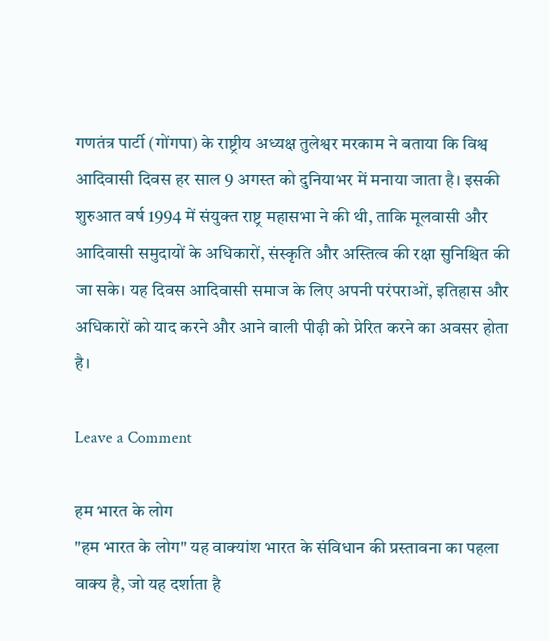गणतंत्र पार्टी (गोंगपा) के राष्ट्रीय अध्यक्ष तुलेश्वर मरकाम ने बताया कि विश्व आदिवासी दिवस हर साल 9 अगस्त को दुनियाभर में मनाया जाता है। इसकी शुरुआत वर्ष 1994 में संयुक्त राष्ट्र महासभा ने की थी, ताकि मूलवासी और आदिवासी समुदायों के अधिकारों, संस्कृति और अस्तित्व की रक्षा सुनिश्चित की जा सके। यह दिवस आदिवासी समाज के लिए अपनी परंपराओं, इतिहास और अधिकारों को याद करने और आने वाली पीढ़ी को प्रेरित करने का अवसर होता है।

Leave a Comment

हम भारत के लोग
"हम भारत के लोग" यह वाक्यांश भारत के संविधान की प्रस्तावना का पहला वाक्य है, जो यह दर्शाता है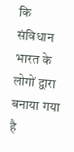कि संविधान भारत के लोगों द्वारा बनाया गया है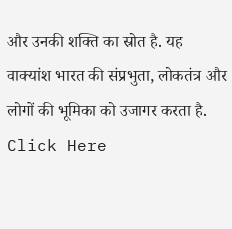और उनकी शक्ति का स्रोत है. यह वाक्यांश भारत की संप्रभुता, लोकतंत्र और लोगों की भूमिका को उजागर करता है.
Click Here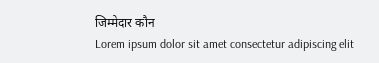जिम्मेदार कौन
Lorem ipsum dolor sit amet consectetur adipiscing elit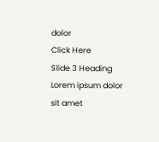dolor
Click Here
Slide 3 Heading
Lorem ipsum dolor sit amet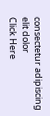consectetur adipiscing elit dolor
Click Here